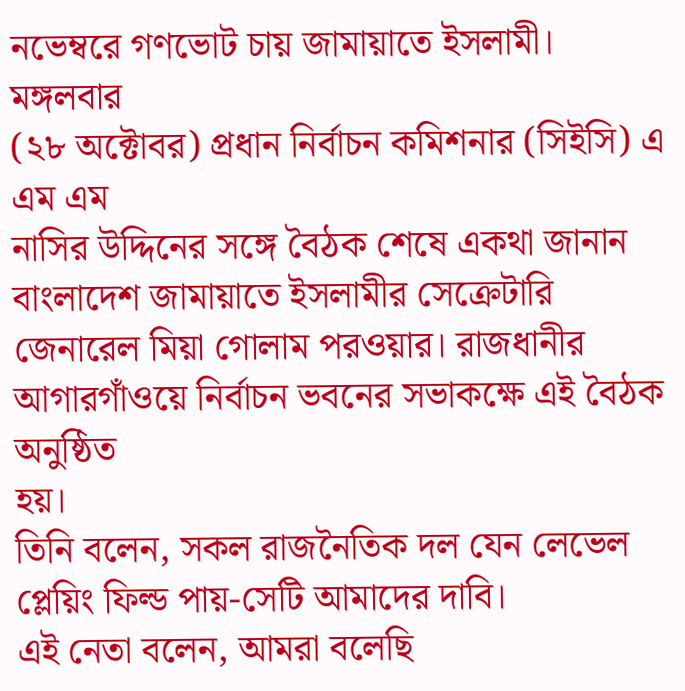নভেম্বরে গণভোট চায় জামায়াতে ইসলামী।
মঙ্গলবার
(২৮ অক্টোবর) প্রধান নির্বাচন কমিশনার (সিইসি) এ এম এম
নাসির উদ্দিনের সঙ্গে বৈঠক শেষে একথা জানান বাংলাদেশ জামায়াতে ইসলামীর সেক্রেটারি জেনারেল মিয়া গোলাম পরওয়ার। রাজধানীর আগারগাঁওয়ে নির্বাচন ভবনের সভাকক্ষে এই বৈঠক অনুষ্ঠিত
হয়।
তিনি বলেন, সকল রাজনৈতিক দল যেন লেভেল প্লেয়িং ফিল্ড পায়-সেটি আমাদের দাবি।
এই নেতা বলেন, আমরা বলেছি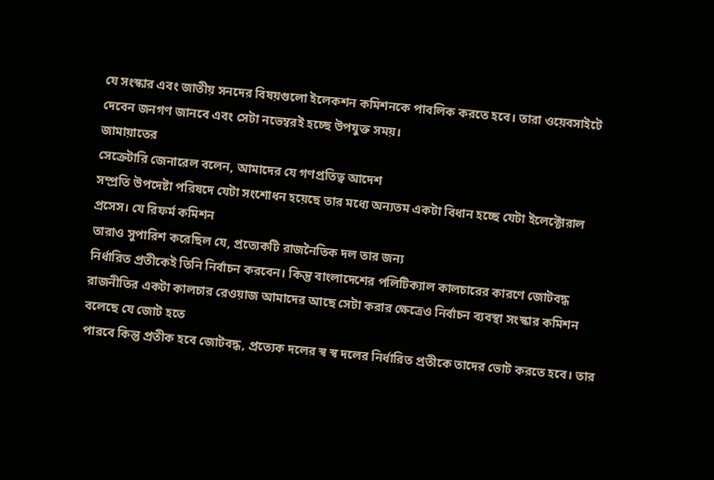যে সংস্কার এবং জাতীয় সনদের বিষয়গুলো ইলেকশন কমিশনকে পাবলিক করতে হবে। তারা ওয়েবসাইটে দেবেন জনগণ জানবে এবং সেটা নভেম্বরই হচ্ছে উপযুক্ত সময়।
জামায়াতের
সেক্রেটারি জেনারেল বলেন, আমাদের যে গণপ্রতিত্ব আদেশ
সম্প্রতি উপদেষ্টা পরিষদে যেটা সংশোধন হয়েছে তার মধ্যে অন্যতম একটা বিধান হচ্ছে যেটা ইলেক্টোরাল প্রসেস। যে রিফর্ম কমিশন
তারাও সুপারিশ করেছিল যে, প্রত্যেকটি রাজনৈতিক দল তার জন্য
নির্ধারিত প্রতীকেই তিনি নির্বাচন করবেন। কিন্তু বাংলাদেশের পলিটিক্যাল কালচারের কারণে জোটবদ্ধ রাজনীতির একটা কালচার রেওয়াজ আমাদের আছে সেটা করার ক্ষেত্রেও নির্বাচন ব্যবস্থা সংস্কার কমিশন বলেছে যে জোট হতে
পারবে কিন্তু প্রতীক হবে জোটবদ্ধ, প্রত্যেক দলের স্ব স্ব দলের নির্ধারিত প্রতীকে তাদের ভোট করতে হবে। তার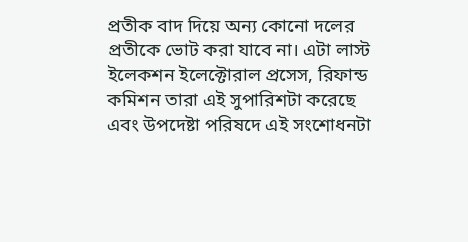প্রতীক বাদ দিয়ে অন্য কোনো দলের প্রতীকে ভোট করা যাবে না। এটা লাস্ট ইলেকশন ইলেক্টোরাল প্রসেস, রিফান্ড কমিশন তারা এই সুপারিশটা করেছে
এবং উপদেষ্টা পরিষদে এই সংশোধনটা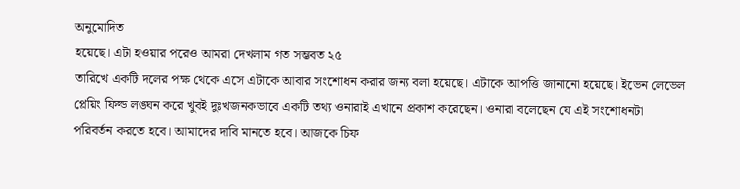অনুমোদিত
হয়েছে। এটা হওয়ার পরেও আমরা দেখলাম গত সম্ভবত ২৫
তারিখে একটি দলের পক্ষ থেকে এসে এটাকে আবার সংশোধন করার জন্য বলা হয়েছে। এটাকে আপত্তি জানানো হয়েছে। ইভেন লেভেল প্লেয়িং ফিল্ড লঙ্ঘন করে খুবই দুঃখজনকভাবে একটি তথ্য ওনারাই এখানে প্রকাশ করেছেন। ওনারা বলেছেন যে এই সংশোধনটা
পরিবর্তন করতে হবে। আমাদের দাবি মানতে হবে। আজকে চিফ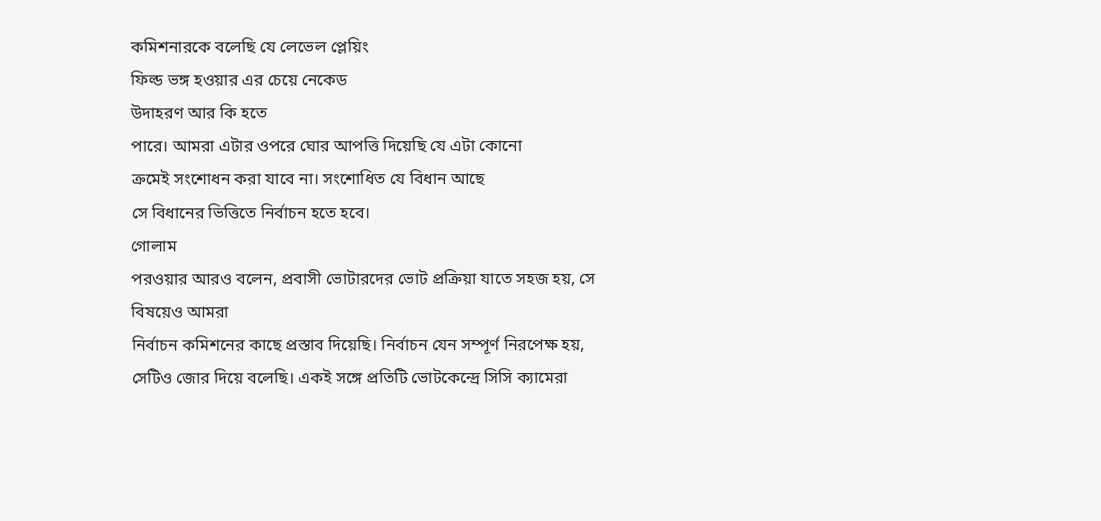কমিশনারকে বলেছি যে লেভেল প্লেয়িং
ফিল্ড ভঙ্গ হওয়ার এর চেয়ে নেকেড
উদাহরণ আর কি হতে
পারে। আমরা এটার ওপরে ঘোর আপত্তি দিয়েছি যে এটা কোনো
ক্রমেই সংশোধন করা যাবে না। সংশোধিত যে বিধান আছে
সে বিধানের ভিত্তিতে নির্বাচন হতে হবে।
গোলাম
পরওয়ার আরও বলেন, প্রবাসী ভোটারদের ভোট প্রক্রিয়া যাতে সহজ হয়, সে বিষয়েও আমরা
নির্বাচন কমিশনের কাছে প্রস্তাব দিয়েছি। নির্বাচন যেন সম্পূর্ণ নিরপেক্ষ হয়, সেটিও জোর দিয়ে বলেছি। একই সঙ্গে প্রতিটি ভোটকেন্দ্রে সিসি ক্যামেরা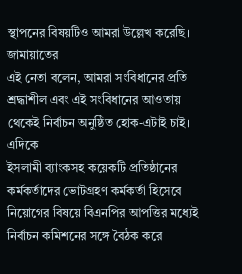স্থাপনের বিষয়টিও আমরা উল্লেখ করেছি।
জামায়াতের
এই নেতা বলেন, আমরা সংবিধানের প্রতি শ্রদ্ধাশীল এবং এই সংবিধানের আওতায়
থেকেই নির্বাচন অনুষ্ঠিত হোক-এটাই চাই।
এদিকে
ইসলামী ব্যাংকসহ কয়েকটি প্রতিষ্ঠানের কর্মকর্তাদের ভোটগ্রহণ কর্মকর্তা হিসেবে নিয়োগের বিষয়ে বিএনপির আপত্তির মধ্যেই নির্বাচন কমিশনের সঙ্গে বৈঠক করে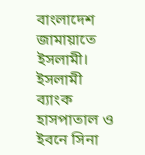বাংলাদেশ জামায়াতে ইসলামী।
ইসলামী
ব্যাংক হাসপাতাল ও ইবনে সিনা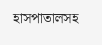হাসপাতালসহ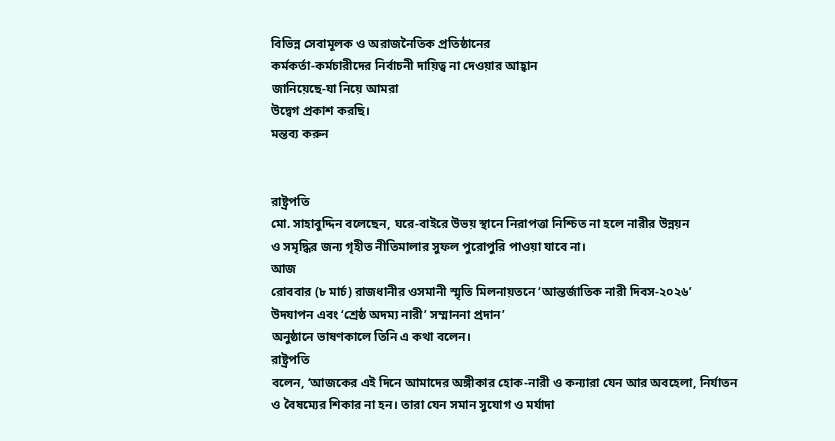বিভিন্ন সেবামূলক ও অরাজনৈতিক প্রতিষ্ঠানের
কর্মকর্তা-কর্মচারীদের নির্বাচনী দায়িত্ব না দেওয়ার আহ্বান
জানিয়েছে-যা নিয়ে আমরা
উদ্বেগ প্রকাশ করছি।
মন্তব্য করুন


রাষ্ট্রপতি
মো. সাহাবুদ্দিন বলেছেন, ঘরে-বাইরে উভয় স্থানে নিরাপত্তা নিশ্চিত না হলে নারীর উন্নয়ন
ও সমৃদ্ধির জন্য গৃহীত নীতিমালার সুফল পুরোপুরি পাওয়া যাবে না।
আজ
রোববার (৮ মার্চ) রাজধানীর ওসমানী স্মৃতি মিলনায়তনে ‘আন্তর্জাতিক নারী দিবস-২০২৬’
উদযাপন এবং ‘শ্রেষ্ঠ অদম্য নারী’ সম্মাননা প্রদান’
অনুষ্ঠানে ভাষণকালে তিনি এ কথা বলেন।
রাষ্ট্রপতি
বলেন, ‘আজকের এই দিনে আমাদের অঙ্গীকার হোক-নারী ও কন্যারা যেন আর অবহেলা, নির্যাতন
ও বৈষম্যের শিকার না হন। তারা যেন সমান সুযোগ ও মর্যাদা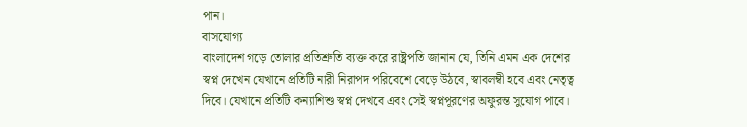পান।
বাসযোগ্য
বাংলাদেশ গড়ে তোলার প্রতিশ্রুতি ব্যক্ত করে রাষ্ট্রপতি জানান যে, তিনি এমন এক দেশের
স্বপ্ন দেখেন যেখানে প্রতিটি নারী নিরাপদ পরিবেশে বেড়ে উঠবে, স্বাবলম্বী হবে এবং নেতৃত্ব
দিবে। যেখানে প্রতিটি কন্যাশিশু স্বপ্ন দেখবে এবং সেই স্বপ্নপূরণের অফুরন্ত সুযোগ পাবে।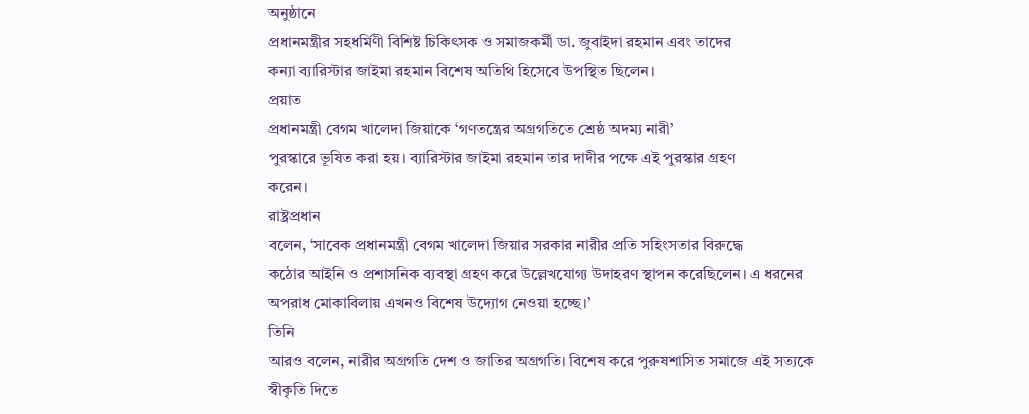অনুষ্ঠানে
প্রধানমন্ত্রীর সহধর্মিণী বিশিষ্ট চিকিৎসক ও সমাজকর্মী ডা. জুবাইদা রহমান এবং তাদের
কন্যা ব্যারিস্টার জাইমা রহমান বিশেষ অতিথি হিসেবে উপস্থিত ছিলেন।
প্রয়াত
প্রধানমন্ত্রী বেগম খালেদা জিয়াকে ‘গণতন্ত্রের অগ্রগতিতে শ্রেষ্ঠ অদম্য নারী’
পুরস্কারে ভূষিত করা হয়। ব্যারিস্টার জাইমা রহমান তার দাদীর পক্ষে এই পুরস্কার গ্রহণ
করেন।
রাষ্ট্রপ্রধান
বলেন, ‘সাবেক প্রধানমন্ত্রী বেগম খালেদা জিয়ার সরকার নারীর প্রতি সহিংসতার বিরুদ্ধে
কঠোর আইনি ও প্রশাসনিক ব্যবস্থা গ্রহণ করে উল্লেখযোগ্য উদাহরণ স্থাপন করেছিলেন। এ ধরনের
অপরাধ মোকাবিলায় এখনও বিশেষ উদ্যোগ নেওয়া হচ্ছে।’
তিনি
আরও বলেন, নারীর অগ্রগতি দেশ ও জাতির অগ্রগতি। বিশেষ করে পুরুষশাসিত সমাজে এই সত্যকে
স্বীকৃতি দিতে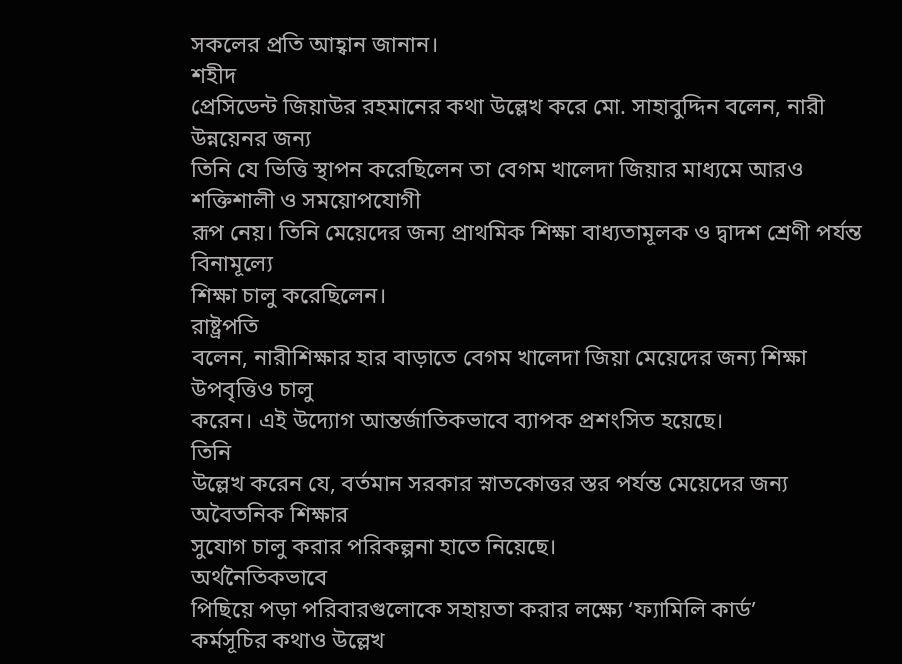সকলের প্রতি আহ্বান জানান।
শহীদ
প্রেসিডেন্ট জিয়াউর রহমানের কথা উল্লেখ করে মো. সাহাবুদ্দিন বলেন, নারী উন্নয়েনর জন্য
তিনি যে ভিত্তি স্থাপন করেছিলেন তা বেগম খালেদা জিয়ার মাধ্যমে আরও শক্তিশালী ও সময়োপযোগী
রূপ নেয়। তিনি মেয়েদের জন্য প্রাথমিক শিক্ষা বাধ্যতামূলক ও দ্বাদশ শ্রেণী পর্যন্ত বিনামূল্যে
শিক্ষা চালু করেছিলেন।
রাষ্ট্রপতি
বলেন, নারীশিক্ষার হার বাড়াতে বেগম খালেদা জিয়া মেয়েদের জন্য শিক্ষা উপবৃত্তিও চালু
করেন। এই উদ্যোগ আন্তর্জাতিকভাবে ব্যাপক প্রশংসিত হয়েছে।
তিনি
উল্লেখ করেন যে, বর্তমান সরকার স্নাতকোত্তর স্তর পর্যন্ত মেয়েদের জন্য অবৈতনিক শিক্ষার
সুযোগ চালু করার পরিকল্পনা হাতে নিয়েছে।
অর্থনৈতিকভাবে
পিছিয়ে পড়া পরিবারগুলোকে সহায়তা করার লক্ষ্যে ‘ফ্যামিলি কার্ড’
কর্মসূচির কথাও উল্লেখ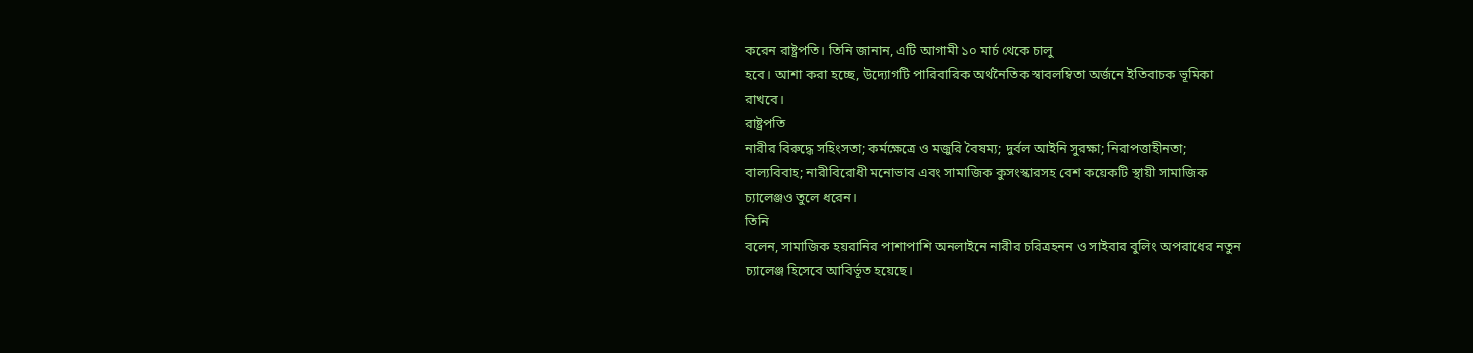করেন রাষ্ট্রপতি। তিনি জানান, এটি আগামী ১০ মার্চ থেকে চালু
হবে। আশা করা হচ্ছে, উদ্যোগটি পারিবারিক অর্থনৈতিক স্বাবলম্বিতা অর্জনে ইতিবাচক ভূমিকা
রাখবে।
রাষ্ট্রপতি
নারীর বিরুদ্ধে সহিংসতা; কর্মক্ষেত্রে ও মজুরি বৈষম্য; দুর্বল আইনি সুরক্ষা; নিরাপত্তাহীনতা;
বাল্যবিবাহ; নারীবিরোধী মনোভাব এবং সামাজিক কুসংস্কারসহ বেশ কয়েকটি স্থায়ী সামাজিক
চ্যালেঞ্জও তুলে ধরেন।
তিনি
বলেন, সামাজিক হয়রানির পাশাপাশি অনলাইনে নারীর চরিত্রহনন ও সাইবার বুলিং অপরাধের নতুন
চ্যালেঞ্জ হিসেবে আবির্ভূত হয়েছে।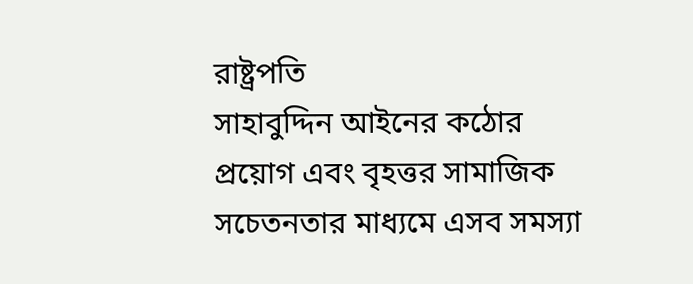রাষ্ট্রপতি
সাহাবুদ্দিন আইনের কঠোর প্রয়োগ এবং বৃহত্তর সামাজিক সচেতনতার মাধ্যমে এসব সমস্যা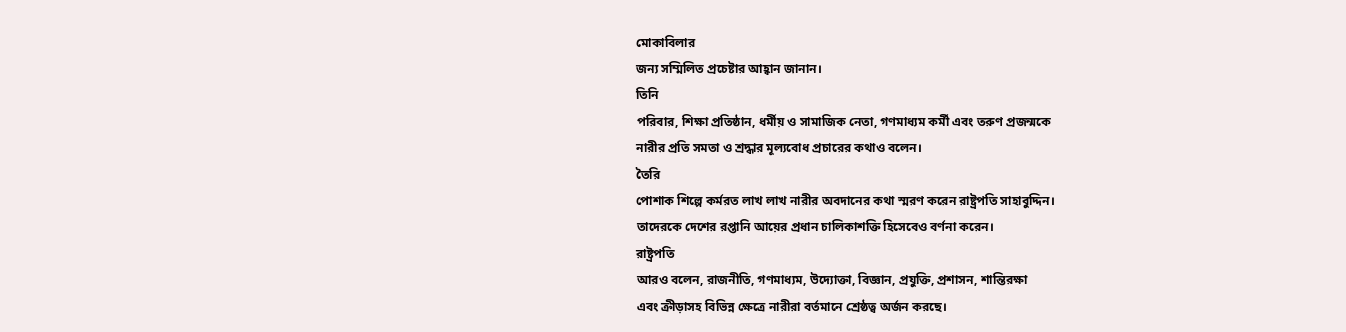মোকাবিলার
জন্য সম্মিলিত প্রচেষ্টার আহ্বান জানান।
তিনি
পরিবার, শিক্ষা প্রতিষ্ঠান, ধর্মীয় ও সামাজিক নেতা, গণমাধ্যম কর্মী এবং তরুণ প্রজন্মকে
নারীর প্রতি সমতা ও শ্রদ্ধার মূল্যবোধ প্রচারের কথাও বলেন।
তৈরি
পোশাক শিল্পে কর্মরত লাখ লাখ নারীর অবদানের কথা স্মরণ করেন রাষ্ট্রপতি সাহাবুদ্দিন।
তাদেরকে দেশের রপ্তানি আয়ের প্রধান চালিকাশক্তি হিসেবেও বর্ণনা করেন।
রাষ্ট্রপতি
আরও বলেন, রাজনীতি, গণমাধ্যম, উদ্যোক্তা, বিজ্ঞান, প্রযুক্তি, প্রশাসন, শান্তিরক্ষা
এবং ক্রীড়াসহ বিভিন্ন ক্ষেত্রে নারীরা বর্তমানে শ্রেষ্ঠত্ব অর্জন করছে।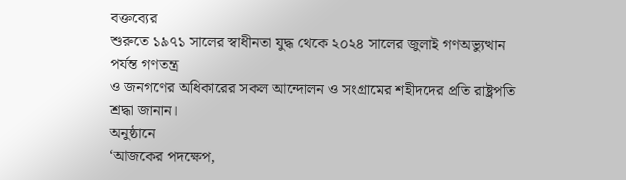বক্তব্যের
শুরুতে ১৯৭১ সালের স্বাধীনতা যুদ্ধ থেকে ২০২৪ সালের জুলাই গণঅভ্যুত্থান পর্যন্ত গণতন্ত্র
ও জনগণের অধিকারের সকল আন্দোলন ও সংগ্রামের শহীদদের প্রতি রাষ্ট্রপতি শ্রদ্ধা জানান।
অনুষ্ঠানে
‘আজকের পদক্ষেপ,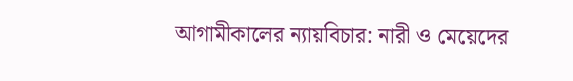আগামীকালের ন্যায়বিচার: নারী ও মেয়েদের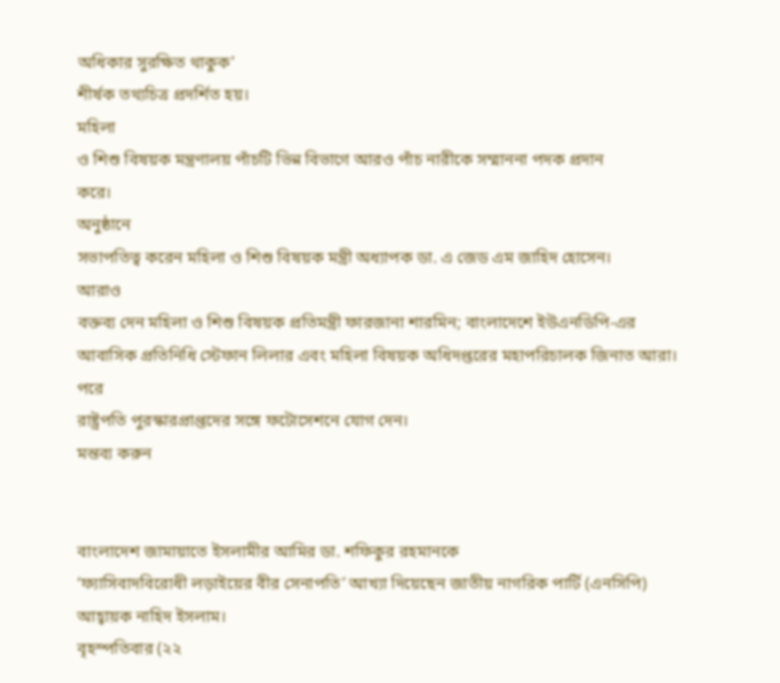অধিকার সুরক্ষিত থাকুক’
শীর্ষক তথ্যচিত্র প্রদর্শিত হয়।
মহিলা
ও শিশু বিষয়ক মন্ত্রণালয় পাঁচটি ভিন্ন বিভাগে আরও পাঁচ নারীকে সম্মাননা পদক প্রদান
করে।
অনুষ্ঠানে
সভাপতিত্ব করেন মহিলা ও শিশু বিষয়ক মন্ত্রী অধ্যাপক ডা. এ জেড এম জাহিদ হোসেন।
আরাও
বক্তব্য দেন মহিলা ও শিশু বিষয়ক প্রতিমন্ত্রী ফারজানা শারমিন; বাংলাদেশে ইউএনডিপি-এর
আবাসিক প্রতিনিধি স্টেফান লিলার এবং মহিলা বিষয়ক অধিদপ্তরের মহাপরিচালক জিনাত আরা।
পরে
রাষ্ট্রপতি পুরস্কারপ্রাপ্তদের সঙ্গে ফটোসেশনে যোগ দেন।
মন্তব্য করুন


বাংলাদেশ জামায়াতে ইসলামীর আমির ডা. শফিকুর রহমানকে
‘ফ্যাসিবাদবিরোধী লড়াইয়ের বীর সেনাপতি’ আখ্যা দিয়েছেন জাতীয় নাগরিক পার্টি (এনসিপি)
আহ্বায়ক নাহিদ ইসলাম।
বৃহস্পতিবার (২২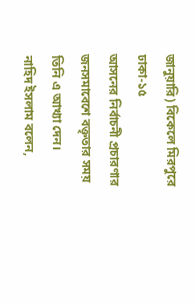জানুয়ারি) বিকেলে মিরপুরে ঢাকা-১৫
আসনের নির্বাচনী প্রচারণার জনসমাবেশে বক্তৃতার সময় তিনি এ আখ্যা দেন।
নাহিদ ইসলাম বলেন,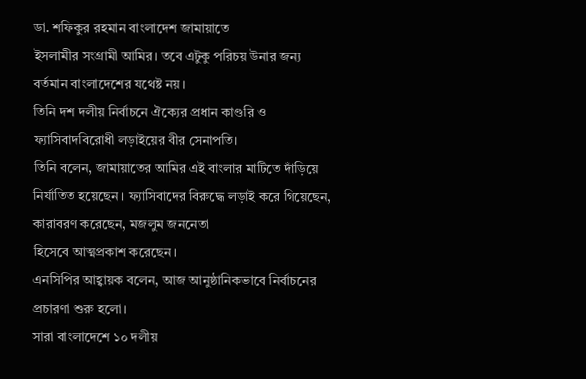ডা. শফিকুর রহমান বাংলাদেশ জামায়াতে
ইসলামীর সংগ্রামী আমির। তবে এটুকু পরিচয় উনার জন্য বর্তমান বাংলাদেশের যথেষ্ট নয়।
তিনি দশ দলীয় নির্বাচনে ঐক্যের প্রধান কাণ্ডরি ও
ফ্যাসিবাদবিরোধী লড়াইয়ের বীর সেনাপতি।
তিনি বলেন, জামায়াতের আমির এই বাংলার মাটিতে দাঁড়িয়ে
নির্যাতিত হয়েছেন। ফ্যাসিবাদের বিরুদ্ধে লড়াই করে গিয়েছেন, কারাবরণ করেছেন, মজলুম জননেতা
হিসেবে আত্মপ্রকাশ করেছেন।
এনসিপির আহ্বায়ক বলেন, আজ আনুষ্ঠানিকভাবে নির্বাচনের
প্রচারণা শুরু হলো।
সারা বাংলাদেশে ১০ দলীয়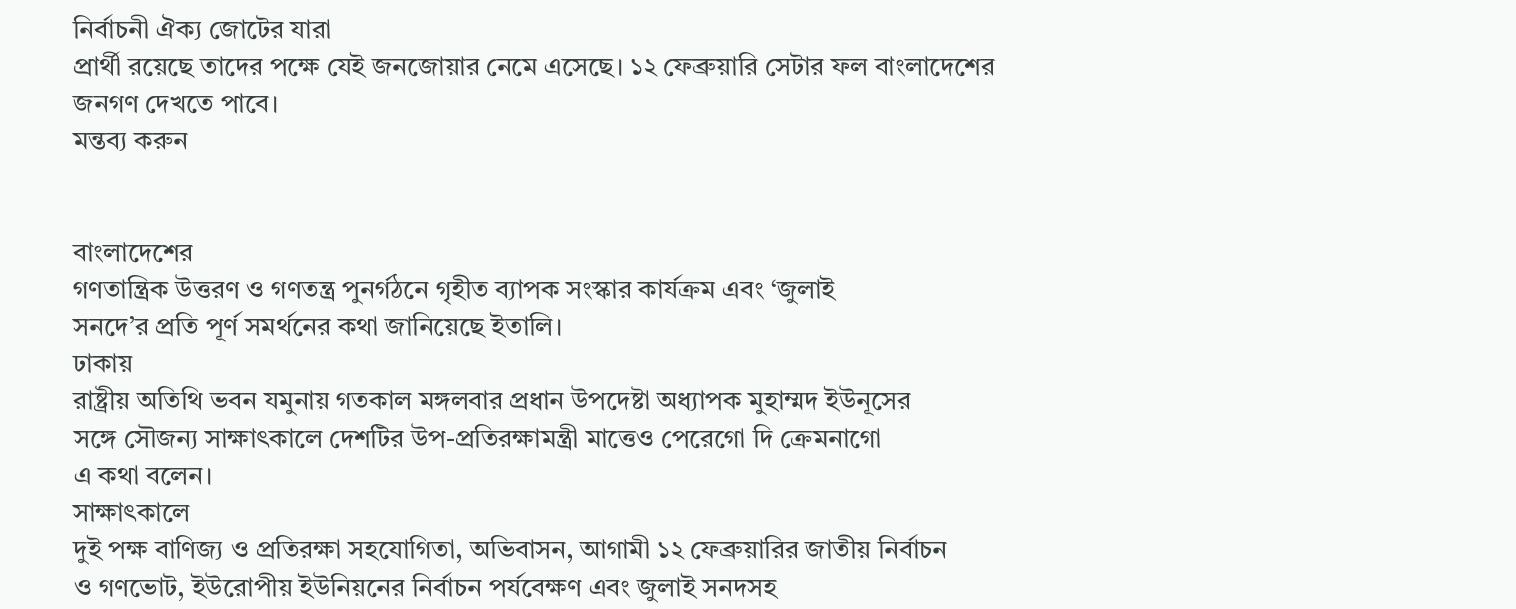নির্বাচনী ঐক্য জোটের যারা
প্রার্থী রয়েছে তাদের পক্ষে যেই জনজোয়ার নেমে এসেছে। ১২ ফেব্রুয়ারি সেটার ফল বাংলাদেশের
জনগণ দেখতে পাবে।
মন্তব্য করুন


বাংলাদেশের
গণতান্ত্রিক উত্তরণ ও গণতন্ত্র পুনর্গঠনে গৃহীত ব্যাপক সংস্কার কার্যক্রম এবং ‘জুলাই
সনদে’র প্রতি পূর্ণ সমর্থনের কথা জানিয়েছে ইতালি।
ঢাকায়
রাষ্ট্রীয় অতিথি ভবন যমুনায় গতকাল মঙ্গলবার প্রধান উপদেষ্টা অধ্যাপক মুহাম্মদ ইউনূসের
সঙ্গে সৌজন্য সাক্ষাৎকালে দেশটির উপ-প্রতিরক্ষামন্ত্রী মাত্তেও পেরেগো দি ক্রেমনাগো
এ কথা বলেন।
সাক্ষাৎকালে
দুই পক্ষ বাণিজ্য ও প্রতিরক্ষা সহযোগিতা, অভিবাসন, আগামী ১২ ফেব্রুয়ারির জাতীয় নির্বাচন
ও গণভোট, ইউরোপীয় ইউনিয়নের নির্বাচন পর্যবেক্ষণ এবং জুলাই সনদসহ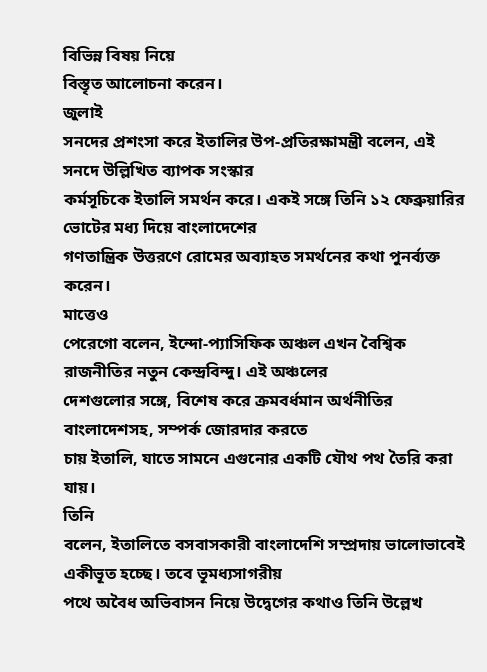বিভিন্ন বিষয় নিয়ে
বিস্তৃত আলোচনা করেন।
জুলাই
সনদের প্রশংসা করে ইতালির উপ-প্রতিরক্ষামন্ত্রী বলেন, এই সনদে উল্লিখিত ব্যাপক সংস্কার
কর্মসূচিকে ইতালি সমর্থন করে। একই সঙ্গে তিনি ১২ ফেব্রুয়ারির ভোটের মধ্য দিয়ে বাংলাদেশের
গণতান্ত্রিক উত্তরণে রোমের অব্যাহত সমর্থনের কথা পুনর্ব্যক্ত করেন।
মাত্তেও
পেরেগো বলেন, ইন্দো-প্যাসিফিক অঞ্চল এখন বৈশ্বিক রাজনীতির নতুন কেন্দ্রবিন্দু। এই অঞ্চলের
দেশগুলোর সঙ্গে, বিশেষ করে ক্রমবর্ধমান অর্থনীতির বাংলাদেশসহ, সম্পর্ক জোরদার করতে
চায় ইতালি, যাতে সামনে এগুনোর একটি যৌথ পথ তৈরি করা যায়।
তিনি
বলেন, ইতালিতে বসবাসকারী বাংলাদেশি সম্প্রদায় ভালোভাবেই একীভূত হচ্ছে। তবে ভূমধ্যসাগরীয়
পথে অবৈধ অভিবাসন নিয়ে উদ্বেগের কথাও তিনি উল্লেখ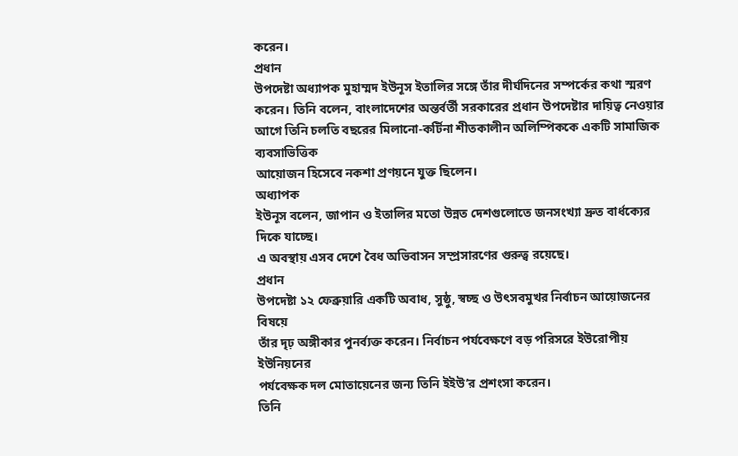করেন।
প্রধান
উপদেষ্টা অধ্যাপক মুহাম্মদ ইউনূস ইতালির সঙ্গে তাঁর দীর্ঘদিনের সম্পর্কের কথা স্মরণ
করেন। তিনি বলেন, বাংলাদেশের অন্তর্বর্তী সরকারের প্রধান উপদেষ্টার দায়িত্ব নেওয়ার
আগে তিনি চলতি বছরের মিলানো-কর্টিনা শীতকালীন অলিম্পিককে একটি সামাজিক ব্যবসাভিত্তিক
আয়োজন হিসেবে নকশা প্রণয়নে যুক্ত ছিলেন।
অধ্যাপক
ইউনূস বলেন, জাপান ও ইতালির মতো উন্নত দেশগুলোতে জনসংখ্যা দ্রুত বার্ধক্যের দিকে যাচ্ছে।
এ অবস্থায় এসব দেশে বৈধ অভিবাসন সম্প্রসারণের গুরুত্ব রয়েছে।
প্রধান
উপদেষ্টা ১২ ফেব্রুয়ারি একটি অবাধ, সুষ্ঠু, স্বচ্ছ ও উৎসবমুখর নির্বাচন আয়োজনের বিষয়ে
তাঁর দৃঢ় অঙ্গীকার পুনর্ব্যক্ত করেন। নির্বাচন পর্যবেক্ষণে বড় পরিসরে ইউরোপীয় ইউনিয়নের
পর্যবেক্ষক দল মোতায়েনের জন্য তিনি ইইউ’র প্রশংসা করেন।
তিনি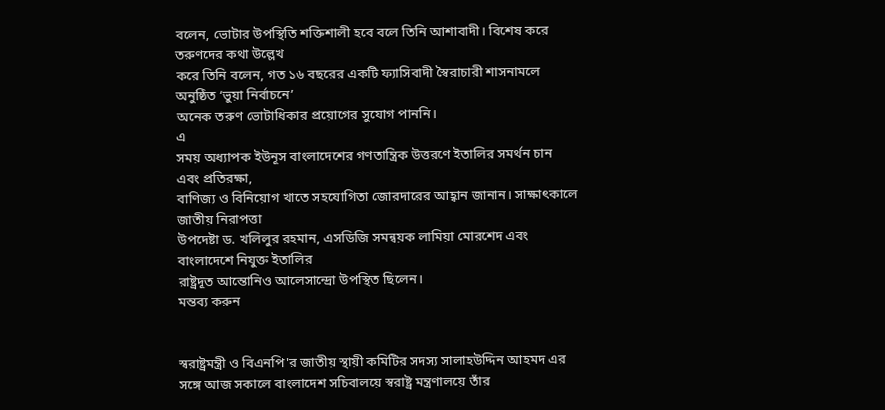বলেন, ভোটার উপস্থিতি শক্তিশালী হবে বলে তিনি আশাবাদী। বিশেষ করে তরুণদের কথা উল্লেখ
করে তিনি বলেন, গত ১৬ বছরের একটি ফ্যাসিবাদী স্বৈরাচারী শাসনামলে অনুষ্ঠিত ‘ভুয়া নির্বাচনে’
অনেক তরুণ ভোটাধিকার প্রয়োগের সুযোগ পাননি।
এ
সময় অধ্যাপক ইউনূস বাংলাদেশের গণতান্ত্রিক উত্তরণে ইতালির সমর্থন চান এবং প্রতিরক্ষা,
বাণিজ্য ও বিনিয়োগ খাতে সহযোগিতা জোরদারের আহ্বান জানান। সাক্ষাৎকালে জাতীয় নিরাপত্তা
উপদেষ্টা ড. খলিলুর রহমান, এসডিজি সমন্বয়ক লামিয়া মোরশেদ এবং বাংলাদেশে নিযুক্ত ইতালির
রাষ্ট্রদূত আন্তোনিও আলেসান্দ্রো উপস্থিত ছিলেন।
মন্তব্য করুন


স্বরাষ্ট্রমন্ত্রী ও বিএনপি'র জাতীয় স্থায়ী কমিটির সদস্য সালাহউদ্দিন আহমদ এর সঙ্গে আজ সকালে বাংলাদেশ সচিবালয়ে স্বরাষ্ট্র মন্ত্রণালয়ে তাঁর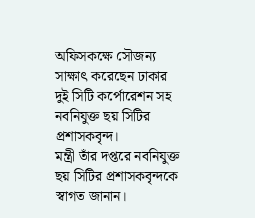অফিসকক্ষে সৌজন্য সাক্ষাৎ করেছেন ঢাকার দুই সিটি কর্পোরেশন সহ নবনিযুক্ত ছয় সিটির প্রশাসকবৃন্দ।
মন্ত্রী তাঁর দপ্তরে নবনিযুক্ত ছয় সিটির প্রশাসকবৃন্দকে স্বাগত জানান।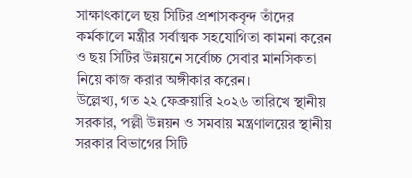সাক্ষাৎকালে ছয় সিটির প্রশাসকবৃন্দ তাঁদের কর্মকালে মন্ত্রীর সর্বাত্মক সহযোগিতা কামনা করেন ও ছয় সিটির উন্নয়নে সর্বোচ্চ সেবার মানসিকতা নিয়ে কাজ করার অঙ্গীকার করেন।
উল্লেখ্য, গত ২২ ফেব্রুয়ারি ২০২৬ তারিখে স্থানীয় সরকার, পল্লী উন্নয়ন ও সমবায় মন্ত্রণালয়ের স্থানীয় সরকার বিভাগের সিটি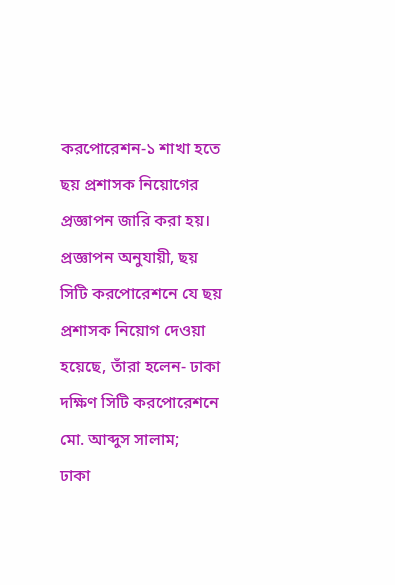করপোরেশন-১ শাখা হতে ছয় প্রশাসক নিয়োগের প্রজ্ঞাপন জারি করা হয়।
প্রজ্ঞাপন অনুযায়ী, ছয় সিটি করপোরেশনে যে ছয় প্রশাসক নিয়োগ দেওয়া হয়েছে, তাঁরা হলেন- ঢাকা দক্ষিণ সিটি করপোরেশনে মো. আব্দুস সালাম;
ঢাকা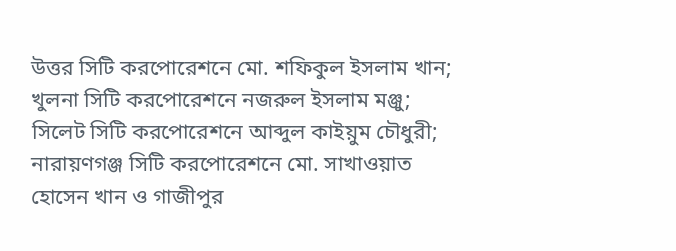উত্তর সিটি করপোরেশনে মো. শফিকুল ইসলাম খান; খুলনা সিটি করপোরেশনে নজরুল ইসলাম মঞ্জু; সিলেট সিটি করপোরেশনে আব্দুল কাইয়ুম চৌধুরী; নারায়ণগঞ্জ সিটি করপোরেশনে মো. সাখাওয়াত হোসেন খান ও গাজীপুর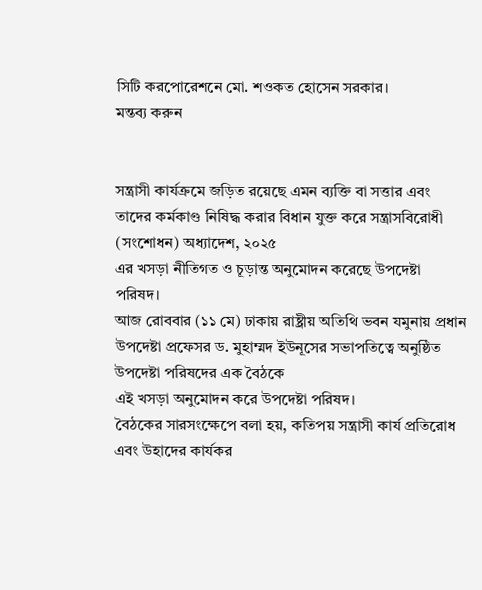সিটি করপোরেশনে মো. শওকত হোসেন সরকার।
মন্তব্য করুন


সন্ত্রাসী কার্যক্রমে জড়িত রয়েছে এমন ব্যক্তি বা সত্তার এবং
তাদের কর্মকাণ্ড নিষিদ্ধ করার বিধান যুক্ত করে সন্ত্রাসবিরোধী (সংশোধন) অধ্যাদেশ, ২০২৫
এর খসড়া নীতিগত ও চূড়ান্ত অনুমোদন করেছে উপদেষ্টা পরিষদ।
আজ রোববার (১১ মে) ঢাকায় রাষ্ট্রীয় অতিথি ভবন যমুনায় প্রধান
উপদেষ্টা প্রফেসর ড. মুহাম্মদ ইউনূসের সভাপতিত্বে অনুষ্ঠিত উপদেষ্টা পরিষদের এক বৈঠকে
এই খসড়া অনুমোদন করে উপদেষ্টা পরিষদ।
বৈঠকের সারসংক্ষেপে বলা হয়, কতিপয় সন্ত্রাসী কার্য প্রতিরোধ
এবং উহাদের কার্যকর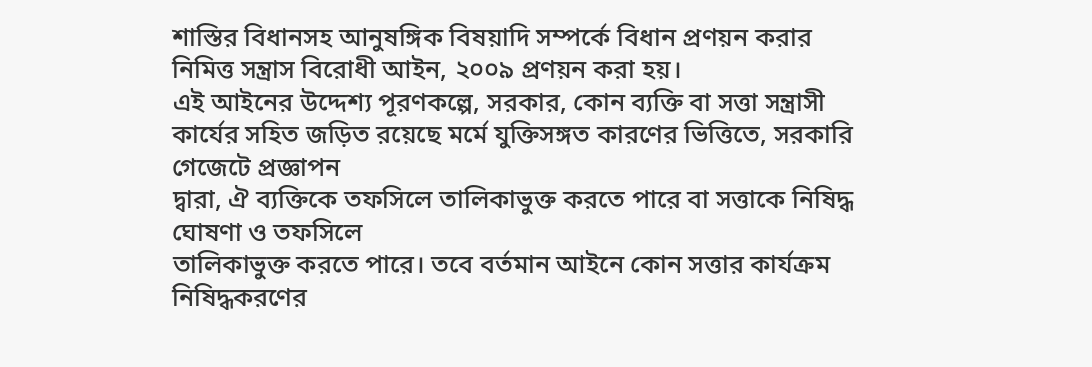শাস্তির বিধানসহ আনুষঙ্গিক বিষয়াদি সম্পর্কে বিধান প্রণয়ন করার
নিমিত্ত সন্ত্রাস বিরোধী আইন, ২০০৯ প্রণয়ন করা হয়।
এই আইনের উদ্দেশ্য পূরণকল্পে, সরকার, কোন ব্যক্তি বা সত্তা সন্ত্রাসী
কার্যের সহিত জড়িত রয়েছে মর্মে যুক্তিসঙ্গত কারণের ভিত্তিতে, সরকারি গেজেটে প্রজ্ঞাপন
দ্বারা, ঐ ব্যক্তিকে তফসিলে তালিকাভুক্ত করতে পারে বা সত্তাকে নিষিদ্ধ ঘোষণা ও তফসিলে
তালিকাভুক্ত করতে পারে। তবে বর্তমান আইনে কোন সত্তার কার্যক্রম নিষিদ্ধকরণের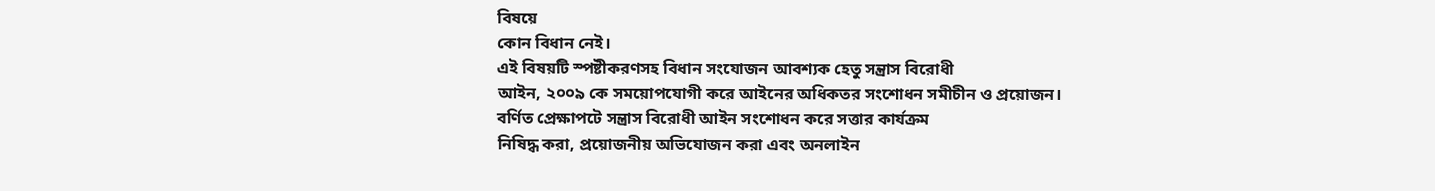বিষয়ে
কোন বিধান নেই।
এই বিষয়টি স্পষ্টীকরণসহ বিধান সংযোজন আবশ্যক হেতু সন্ত্রাস বিরোধী
আইন, ২০০৯ কে সময়োপযোগী করে আইনের অধিকতর সংশোধন সমীচীন ও প্রয়োজন।
বর্ণিত প্রেক্ষাপটে সন্ত্রাস বিরোধী আইন সংশোধন করে সত্তার কার্যক্রম
নিষিদ্ধ করা, প্রয়োজনীয় অভিযোজন করা এবং অনলাইন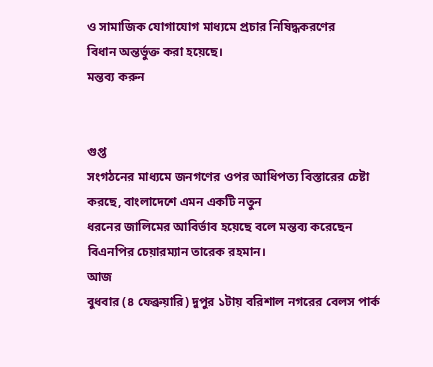ও সামাজিক যোগাযোগ মাধ্যমে প্রচার নিষিদ্ধকরণের
বিধান অন্তর্ভুক্ত করা হয়েছে।
মন্তব্য করুন


গুপ্ত
সংগঠনের মাধ্যমে জনগণের ওপর আধিপত্য বিস্তারের চেষ্টা করছে, বাংলাদেশে এমন একটি নতুন
ধরনের জালিমের আবির্ভাব হয়েছে বলে মন্তব্য করেছেন বিএনপির চেয়ারম্যান তারেক রহমান।
আজ
বুধবার (৪ ফেব্রুয়ারি) দুপুর ১টায় বরিশাল নগরের বেলস পার্ক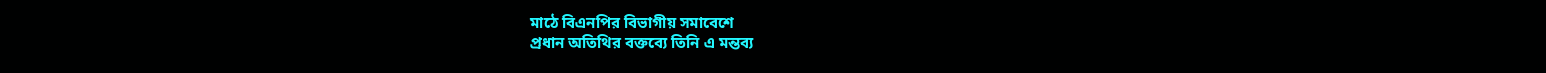মাঠে বিএনপির বিভাগীয় সমাবেশে
প্রধান অতিথির বক্তব্যে তিনি এ মন্তব্য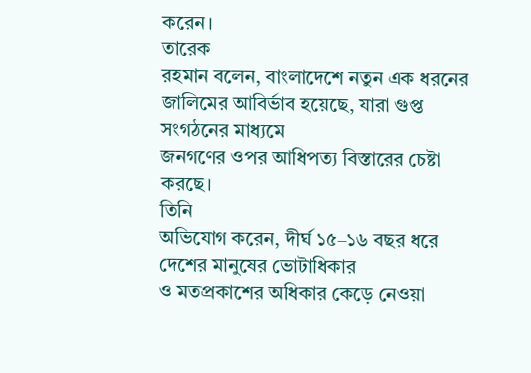করেন।
তারেক
রহমান বলেন, বাংলাদেশে নতুন এক ধরনের জালিমের আবির্ভাব হয়েছে, যারা গুপ্ত সংগঠনের মাধ্যমে
জনগণের ওপর আধিপত্য বিস্তারের চেষ্টা করছে।
তিনি
অভিযোগ করেন, দীর্ঘ ১৫–১৬ বছর ধরে দেশের মানুষের ভোটাধিকার
ও মতপ্রকাশের অধিকার কেড়ে নেওয়া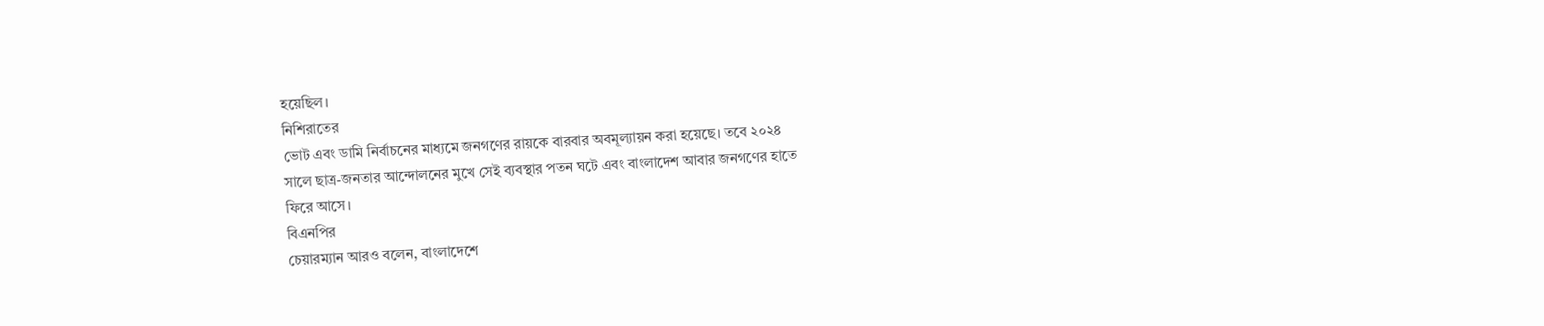হয়েছিল।
নিশিরাতের
ভোট এবং ডামি নির্বাচনের মাধ্যমে জনগণের রায়কে বারবার অবমূল্যায়ন করা হয়েছে। তবে ২০২৪
সালে ছাত্র-জনতার আন্দোলনের মুখে সেই ব্যবস্থার পতন ঘটে এবং বাংলাদেশ আবার জনগণের হাতে
ফিরে আসে।
বিএনপির
চেয়ারম্যান আরও বলেন, বাংলাদেশে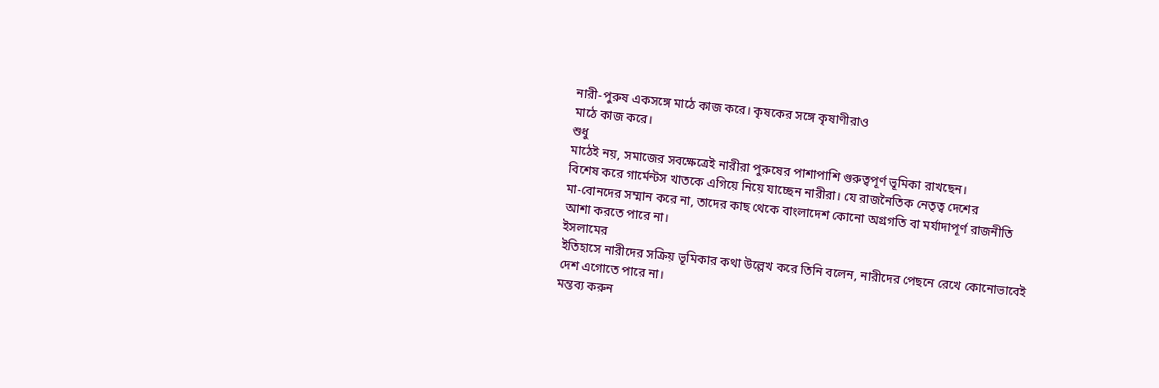নারী-পুরুষ একসঙ্গে মাঠে কাজ করে। কৃষকের সঙ্গে কৃষাণীরাও
মাঠে কাজ করে।
শুধু
মাঠেই নয়, সমাজের সবক্ষেত্রেই নারীরা পুরুষের পাশাপাশি গুরুত্বপূর্ণ ভূমিকা রাখছেন।
বিশেষ করে গার্মেন্টস খাতকে এগিয়ে নিয়ে যাচ্ছেন নারীরা। যে রাজনৈতিক নেতৃত্ব দেশের
মা-বোনদের সম্মান করে না, তাদের কাছ থেকে বাংলাদেশ কোনো অগ্রগতি বা মর্যাদাপূর্ণ রাজনীতি
আশা করতে পারে না।
ইসলামের
ইতিহাসে নারীদের সক্রিয় ভূমিকার কথা উল্লেখ করে তিনি বলেন, নারীদের পেছনে রেখে কোনোভাবেই
দেশ এগোতে পারে না।
মন্তব্য করুন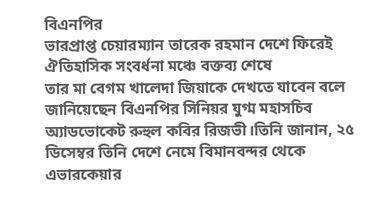বিএনপির
ভারপ্রাপ্ত চেয়ারম্যান তারেক রহমান দেশে ফিরেই ঐতিহাসিক সংবর্ধনা মঞ্চে বক্তব্য শেষে
তার মা বেগম খালেদা জিয়াকে দেখতে যাবেন বলে জানিয়েছেন বিএনপির সিনিয়র যুগ্ম মহাসচিব
অ্যাডভোকেট রুহুল কবির রিজভী।তিনি জানান, ২৫ ডিসেম্বর তিনি দেশে নেমে বিমানবন্দর থেকে
এভারকেয়ার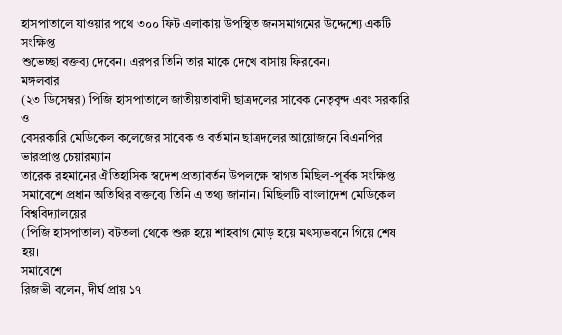হাসপাতালে যাওয়ার পথে ৩০০ ফিট এলাকায় উপস্থিত জনসমাগমের উদ্দেশ্যে একটি সংক্ষিপ্ত
শুভেচ্ছা বক্তব্য দেবেন। এরপর তিনি তার মাকে দেখে বাসায় ফিরবেন।
মঙ্গলবার
(২৩ ডিসেম্বর) পিজি হাসপাতালে জাতীয়তাবাদী ছাত্রদলের সাবেক নেতৃবৃন্দ এবং সরকারি ও
বেসরকারি মেডিকেল কলেজের সাবেক ও বর্তমান ছাত্রদলের আয়োজনে বিএনপির ভারপ্রাপ্ত চেয়ারম্যান
তারেক রহমানের ঐতিহাসিক স্বদেশ প্রত্যাবর্তন উপলক্ষে স্বাগত মিছিল-পূর্বক সংক্ষিপ্ত
সমাবেশে প্রধান অতিথির বক্তব্যে তিনি এ তথ্য জানান। মিছিলটি বাংলাদেশ মেডিকেল বিশ্ববিদ্যালয়ের
(পিজি হাসপাতাল) বটতলা থেকে শুরু হয়ে শাহবাগ মোড় হয়ে মৎস্যভবনে গিয়ে শেষ হয়।
সমাবেশে
রিজভী বলেন, দীর্ঘ প্রায় ১৭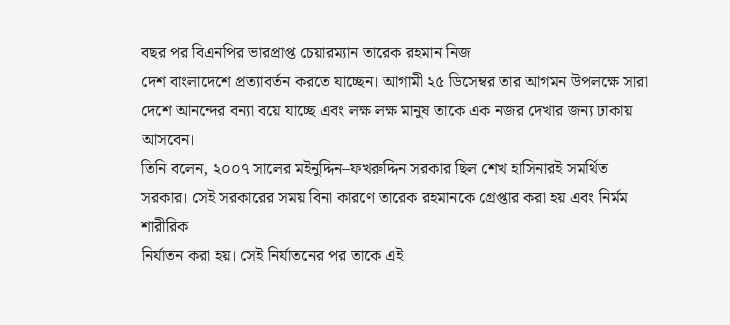বছর পর বিএনপির ভারপ্রাপ্ত চেয়ারম্যান তারেক রহমান নিজ
দেশ বাংলাদেশে প্রত্যাবর্তন করতে যাচ্ছেন। আগামী ২৫ ডিসেম্বর তার আগমন উপলক্ষে সারা
দেশে আনন্দের বন্যা বয়ে যাচ্ছে এবং লক্ষ লক্ষ মানুষ তাকে এক নজর দেখার জন্য ঢাকায় আসবেন।
তিনি বলেন, ২০০৭ সালের মইনুদ্দিন–ফখরুদ্দিন সরকার ছিল শেখ হাসিনারই সমর্থিত
সরকার। সেই সরকারের সময় বিনা কারণে তারেক রহমানকে গ্রেপ্তার করা হয় এবং নির্মম শারীরিক
নির্যাতন করা হয়। সেই নির্যাতনের পর তাকে এই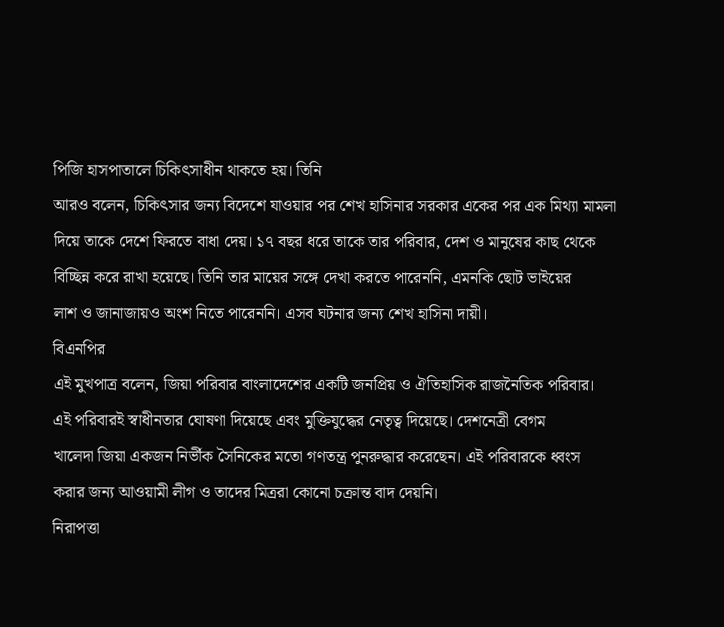পিজি হাসপাতালে চিকিৎসাধীন থাকতে হয়। তিনি
আরও বলেন, চিকিৎসার জন্য বিদেশে যাওয়ার পর শেখ হাসিনার সরকার একের পর এক মিথ্যা মামলা
দিয়ে তাকে দেশে ফিরতে বাধা দেয়। ১৭ বছর ধরে তাকে তার পরিবার, দেশ ও মানুষের কাছ থেকে
বিচ্ছিন্ন করে রাখা হয়েছে। তিনি তার মায়ের সঙ্গে দেখা করতে পারেননি, এমনকি ছোট ভাইয়ের
লাশ ও জানাজায়ও অংশ নিতে পারেননি। এসব ঘটনার জন্য শেখ হাসিনা দায়ী।
বিএনপির
এই মুখপাত্র বলেন, জিয়া পরিবার বাংলাদেশের একটি জনপ্রিয় ও ঐতিহাসিক রাজনৈতিক পরিবার।
এই পরিবারই স্বাধীনতার ঘোষণা দিয়েছে এবং মুক্তিযুদ্ধের নেতৃত্ব দিয়েছে। দেশনেত্রী বেগম
খালেদা জিয়া একজন নির্ভীক সৈনিকের মতো গণতন্ত্র পুনরুদ্ধার করেছেন। এই পরিবারকে ধ্বংস
করার জন্য আওয়ামী লীগ ও তাদের মিত্ররা কোনো চক্রান্ত বাদ দেয়নি।
নিরাপত্তা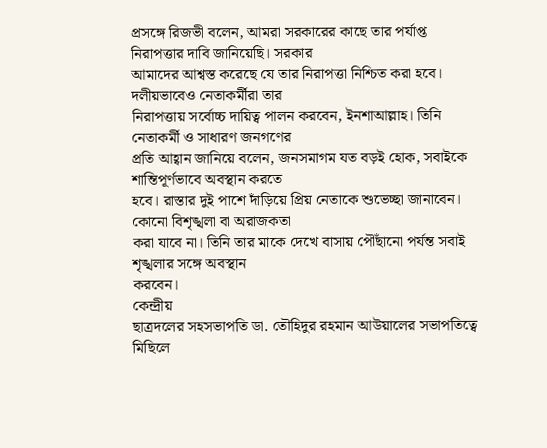প্রসঙ্গে রিজভী বলেন, আমরা সরকারের কাছে তার পর্যাপ্ত নিরাপত্তার দাবি জানিয়েছি। সরকার
আমাদের আশ্বস্ত করেছে যে তার নিরাপত্তা নিশ্চিত করা হবে। দলীয়ভাবেও নেতাকর্মীরা তার
নিরাপত্তায় সর্বোচ্চ দায়িত্ব পালন করবেন, ইনশাআল্লাহ। তিনি নেতাকর্মী ও সাধারণ জনগণের
প্রতি আহ্বান জানিয়ে বলেন, জনসমাগম যত বড়ই হোক, সবাইকে শান্তিপূর্ণভাবে অবস্থান করতে
হবে। রাস্তার দুই পাশে দাঁড়িয়ে প্রিয় নেতাকে শুভেচ্ছা জানাবেন। কোনো বিশৃঙ্খলা বা অরাজকতা
করা যাবে না। তিনি তার মাকে দেখে বাসায় পৌঁছানো পর্যন্ত সবাই শৃঙ্খলার সঙ্গে অবস্থান
করবেন।
কেন্দ্রীয়
ছাত্রদলের সহসভাপতি ডা. তৌহিদুর রহমান আউয়ালের সভাপতিত্বে মিছিলে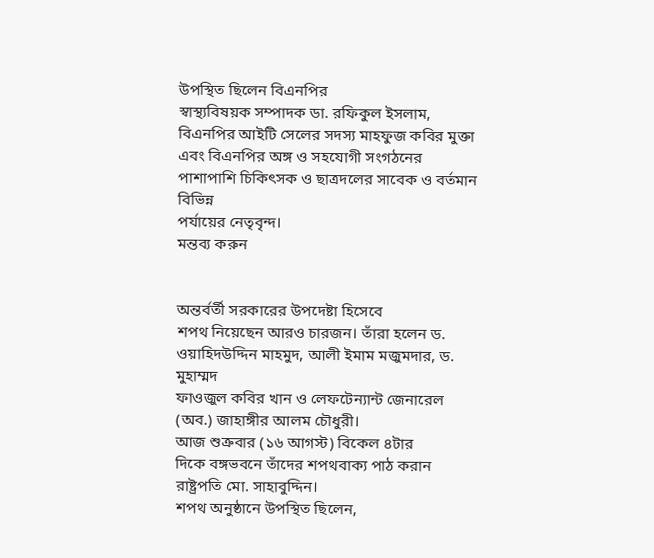উপস্থিত ছিলেন বিএনপির
স্বাস্থ্যবিষয়ক সম্পাদক ডা. রফিকুল ইসলাম, বিএনপির আইটি সেলের সদস্য মাহফুজ কবির মুক্তা
এবং বিএনপির অঙ্গ ও সহযোগী সংগঠনের পাশাপাশি চিকিৎসক ও ছাত্রদলের সাবেক ও বর্তমান বিভিন্ন
পর্যায়ের নেতৃবৃন্দ।
মন্তব্য করুন


অন্তর্বর্তী সরকারের উপদেষ্টা হিসেবে
শপথ নিয়েছেন আরও চারজন। তাঁরা হলেন ড. ওয়াহিদউদ্দিন মাহমুদ, আলী ইমাম মজুমদার, ড. মুহাম্মদ
ফাওজুল কবির খান ও লেফটেন্যান্ট জেনারেল (অব.) জাহাঙ্গীর আলম চৌধুরী।
আজ শুক্রবার (১৬ আগস্ট) বিকেল ৪টার
দিকে বঙ্গভবনে তাঁদের শপথবাক্য পাঠ করান রাষ্ট্রপতি মো. সাহাবুদ্দিন।
শপথ অনুষ্ঠানে উপস্থিত ছিলেন,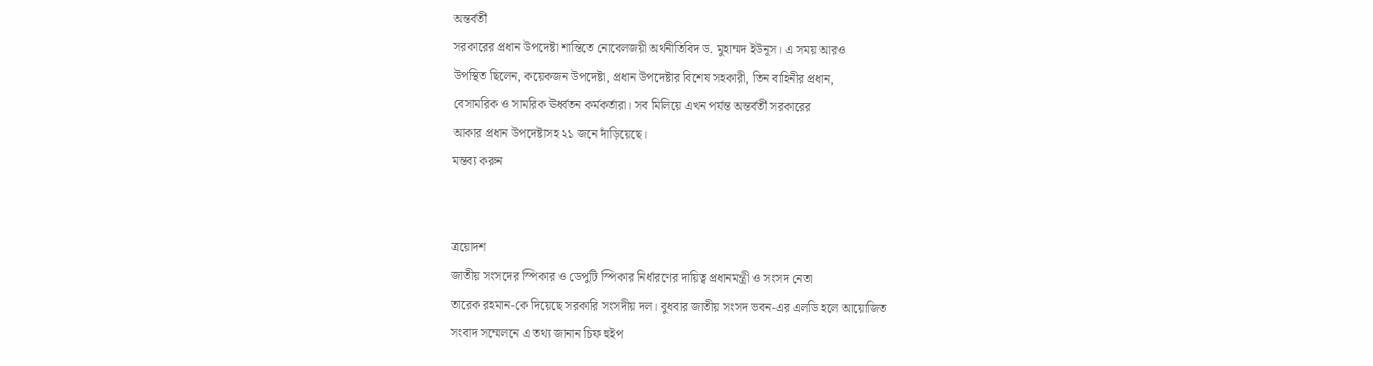অন্তর্বর্তী
সরকারের প্রধান উপদেষ্টা শান্তিতে নোবেলজয়ী অর্থনীতিবিদ ড. মুহাম্মদ ইউনূস। এ সময় আরও
উপস্থিত ছিলেন, কয়েকজন উপদেষ্টা, প্রধান উপদেষ্টার বিশেষ সহকারী, তিন বাহিনীর প্রধান,
বেসামরিক ও সামরিক ঊর্ধ্বতন কর্মকর্তারা। সব মিলিয়ে এখন পর্যন্ত অন্তর্বর্তী সরকারের
আকার প্রধান উপদেষ্টাসহ ২১ জনে দাঁড়িয়েছে।
মন্তব্য করুন


ত্রয়োদশ
জাতীয় সংসদের স্পিকার ও ডেপুটি স্পিকার নির্ধারণের দায়িত্ব প্রধানমন্ত্রী ও সংসদ নেতা
তারেক রহমান-কে দিয়েছে সরকারি সংসদীয় দল। বুধবার জাতীয় সংসদ ভবন-এর এলডি হলে আয়োজিত
সংবাদ সম্মেলনে এ তথ্য জানান চিফ হুইপ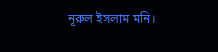নূরুল ইসলাম মনি।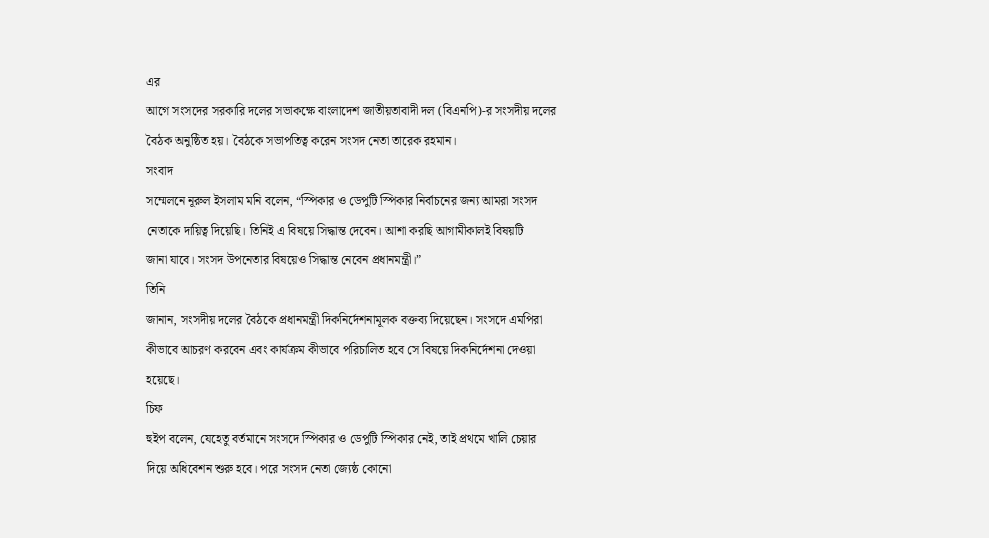এর
আগে সংসদের সরকারি দলের সভাকক্ষে বাংলাদেশ জাতীয়তাবাদী দল (বিএনপি)-র সংসদীয় দলের
বৈঠক অনুষ্ঠিত হয়। বৈঠকে সভাপতিত্ব করেন সংসদ নেতা তারেক রহমান।
সংবাদ
সম্মেলনে নূরুল ইসলাম মনি বলেন, “স্পিকার ও ডেপুটি স্পিকার নির্বাচনের জন্য আমরা সংসদ
নেতাকে দায়িত্ব দিয়েছি। তিনিই এ বিষয়ে সিদ্ধান্ত দেবেন। আশা করছি আগামীকালই বিষয়টি
জানা যাবে। সংসদ উপনেতার বিষয়েও সিদ্ধান্ত নেবেন প্রধানমন্ত্রী।”
তিনি
জানান, সংসদীয় দলের বৈঠকে প্রধানমন্ত্রী দিকনির্দেশনামূলক বক্তব্য দিয়েছেন। সংসদে এমপিরা
কীভাবে আচরণ করবেন এবং কার্যক্রম কীভাবে পরিচালিত হবে সে বিষয়ে দিকনির্দেশনা দেওয়া
হয়েছে।
চিফ
হুইপ বলেন, যেহেতু বর্তমানে সংসদে স্পিকার ও ডেপুটি স্পিকার নেই, তাই প্রথমে খালি চেয়ার
দিয়ে অধিবেশন শুরু হবে। পরে সংসদ নেতা জ্যেষ্ঠ কোনো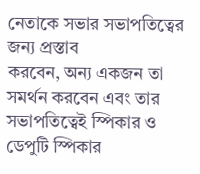নেতাকে সভার সভাপতিত্বের জন্য প্রস্তাব
করবেন, অন্য একজন তা সমর্থন করবেন এবং তার সভাপতিত্বেই স্পিকার ও ডেপুটি স্পিকার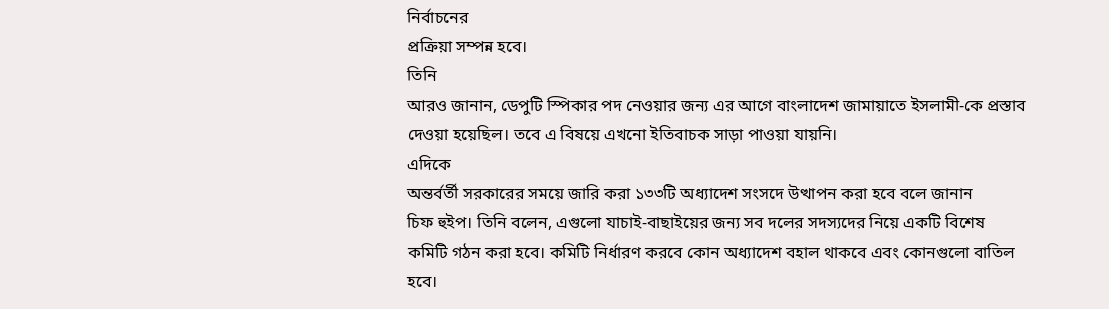নির্বাচনের
প্রক্রিয়া সম্পন্ন হবে।
তিনি
আরও জানান, ডেপুটি স্পিকার পদ নেওয়ার জন্য এর আগে বাংলাদেশ জামায়াতে ইসলামী-কে প্রস্তাব
দেওয়া হয়েছিল। তবে এ বিষয়ে এখনো ইতিবাচক সাড়া পাওয়া যায়নি।
এদিকে
অন্তর্বর্তী সরকারের সময়ে জারি করা ১৩৩টি অধ্যাদেশ সংসদে উত্থাপন করা হবে বলে জানান
চিফ হুইপ। তিনি বলেন, এগুলো যাচাই-বাছাইয়ের জন্য সব দলের সদস্যদের নিয়ে একটি বিশেষ
কমিটি গঠন করা হবে। কমিটি নির্ধারণ করবে কোন অধ্যাদেশ বহাল থাকবে এবং কোনগুলো বাতিল
হবে।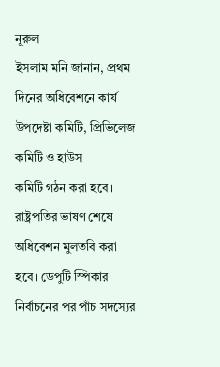নূরুল
ইসলাম মনি জানান, প্রথম দিনের অধিবেশনে কার্য উপদেষ্টা কমিটি, প্রিভিলেজ কমিটি ও হাউস
কমিটি গঠন করা হবে। রাষ্ট্রপতির ভাষণ শেষে অধিবেশন মুলতবি করা হবে। ডেপুটি স্পিকার
নির্বাচনের পর পাঁচ সদস্যের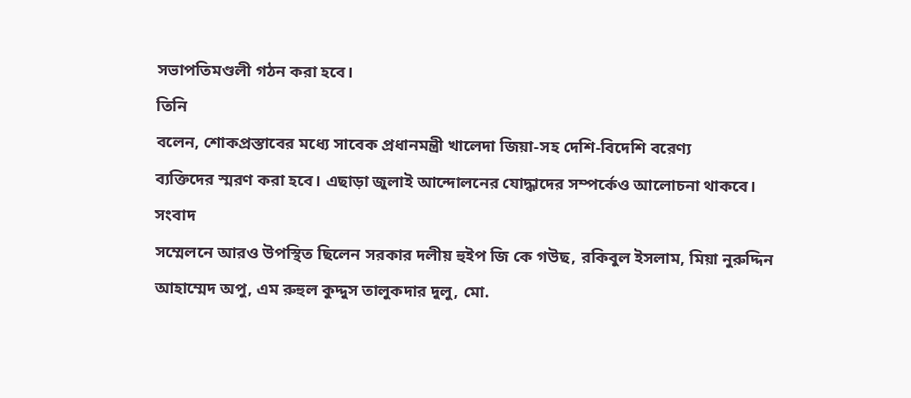সভাপতিমণ্ডলী গঠন করা হবে।
তিনি
বলেন, শোকপ্রস্তাবের মধ্যে সাবেক প্রধানমন্ত্রী খালেদা জিয়া-সহ দেশি-বিদেশি বরেণ্য
ব্যক্তিদের স্মরণ করা হবে। এছাড়া জুলাই আন্দোলনের যোদ্ধাদের সম্পর্কেও আলোচনা থাকবে।
সংবাদ
সম্মেলনে আরও উপস্থিত ছিলেন সরকার দলীয় হুইপ জি কে গউছ, রকিবুল ইসলাম, মিয়া নুরুদ্দিন
আহাম্মেদ অপু, এম রুহুল কুদ্দুস তালুকদার দুলু, মো.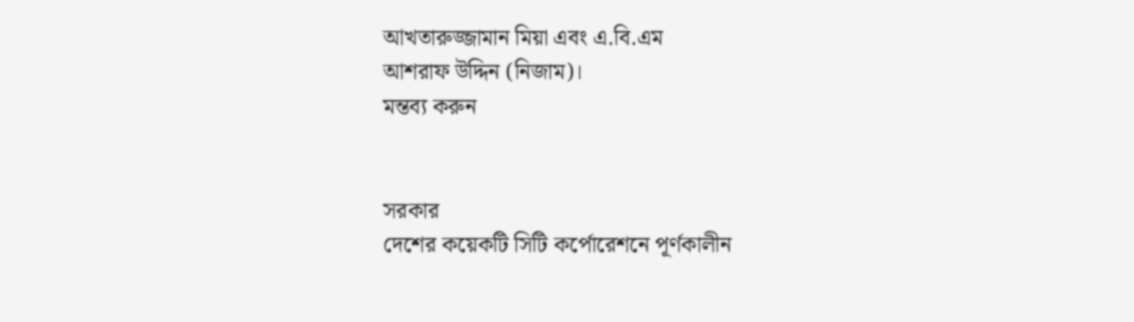আখতারুজ্জামান মিয়া এবং এ.বি.এম
আশরাফ উদ্দিন (নিজাম)।
মন্তব্য করুন


সরকার
দেশের কয়েকটি সিটি কর্পোরেশনে পূর্ণকালীন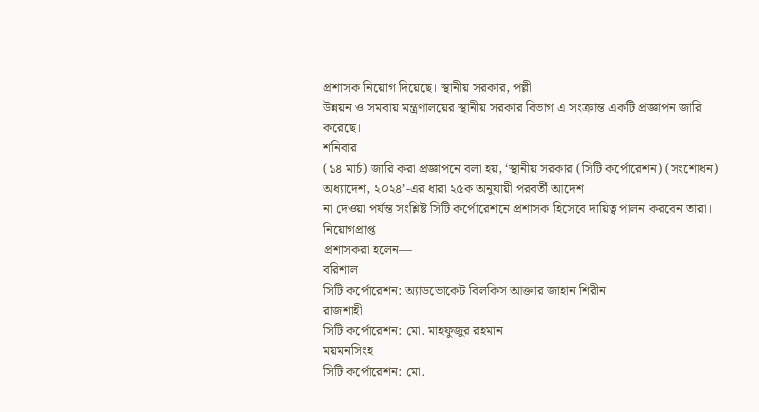প্রশাসক নিয়োগ দিয়েছে। স্থানীয় সরকার, পল্লী
উন্নয়ন ও সমবায় মন্ত্রণালয়ের স্থানীয় সরকার বিভাগ এ সংক্রান্ত একটি প্রজ্ঞাপন জারি
করেছে।
শনিবার
(১৪ মার্চ) জারি করা প্রজ্ঞাপনে বলা হয়, ‘স্থানীয় সরকার (সিটি কর্পোরেশন) (সংশোধন)
অধ্যাদেশ, ২০২৪’-এর ধারা ২৫ক অনুযায়ী পরবর্তী আদেশ
না দেওয়া পর্যন্ত সংশ্লিষ্ট সিটি কর্পোরেশনে প্রশাসক হিসেবে দায়িত্ব পালন করবেন তারা।
নিয়োগপ্রাপ্ত
প্রশাসকরা হলেন—
বরিশাল
সিটি কর্পোরেশন: অ্যাডভোকেট বিলকিস আক্তার জাহান শিরীন
রাজশাহী
সিটি কর্পোরেশন: মো. মাহফুজুর রহমান
ময়মনসিংহ
সিটি কর্পোরেশন: মো.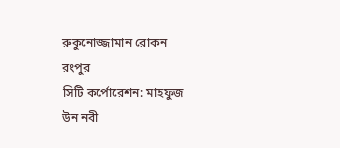রুকুনোজ্জামান রোকন
রংপুর
সিটি কর্পোরেশন: মাহফুজ উন নবী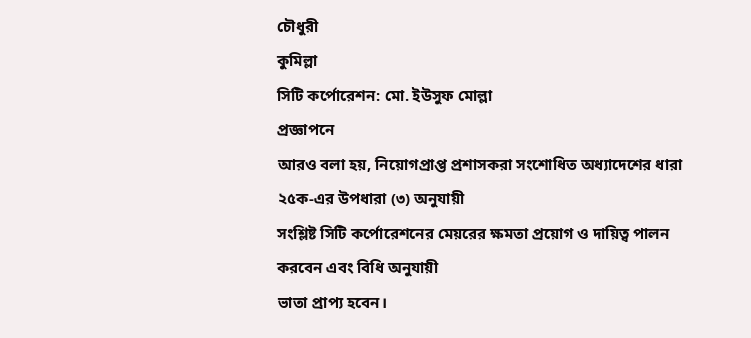চৌধুরী
কুমিল্লা
সিটি কর্পোরেশন: মো. ইউসুফ মোল্লা
প্রজ্ঞাপনে
আরও বলা হয়, নিয়োগপ্রাপ্ত প্রশাসকরা সংশোধিত অধ্যাদেশের ধারা ২৫ক-এর উপধারা (৩) অনুযায়ী
সংশ্লিষ্ট সিটি কর্পোরেশনের মেয়রের ক্ষমতা প্রয়োগ ও দায়িত্ব পালন করবেন এবং বিধি অনুযায়ী
ভাতা প্রাপ্য হবেন।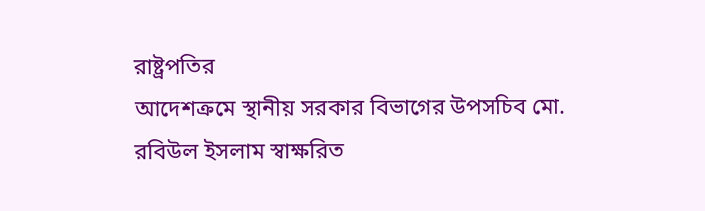রাষ্ট্রপতির
আদেশক্রমে স্থানীয় সরকার বিভাগের উপসচিব মো. রবিউল ইসলাম স্বাক্ষরিত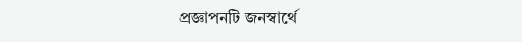প্রজ্ঞাপনটি জনস্বার্থে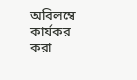অবিলম্বে কার্যকর করা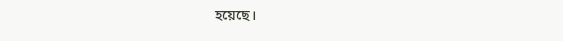হয়েছে।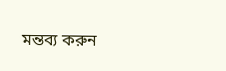মন্তব্য করুন